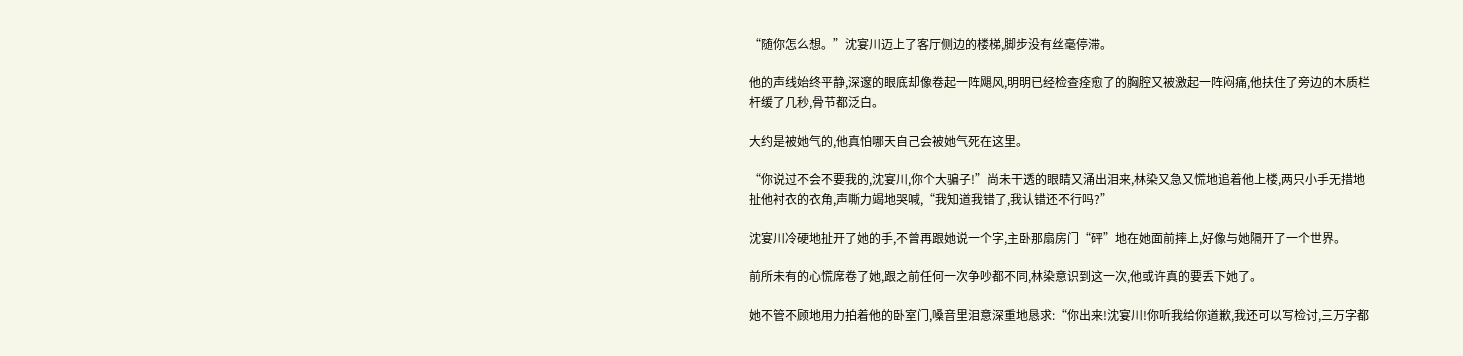“随你怎么想。”沈宴川迈上了客厅侧边的楼梯,脚步没有丝毫停滞。

他的声线始终平静,深邃的眼底却像卷起一阵飓风,明明已经检查痊愈了的胸腔又被激起一阵闷痛,他扶住了旁边的木质栏杆缓了几秒,骨节都泛白。

大约是被她气的,他真怕哪天自己会被她气死在这里。

“你说过不会不要我的,沈宴川,你个大骗子!”尚未干透的眼睛又涌出泪来,林染又急又慌地追着他上楼,两只小手无措地扯他衬衣的衣角,声嘶力竭地哭喊,“我知道我错了,我认错还不行吗?”

沈宴川冷硬地扯开了她的手,不曾再跟她说一个字,主卧那扇房门“砰”地在她面前摔上,好像与她隔开了一个世界。

前所未有的心慌席卷了她,跟之前任何一次争吵都不同,林染意识到这一次,他或许真的要丢下她了。

她不管不顾地用力拍着他的卧室门,嗓音里泪意深重地恳求:“你出来!沈宴川!你听我给你道歉,我还可以写检讨,三万字都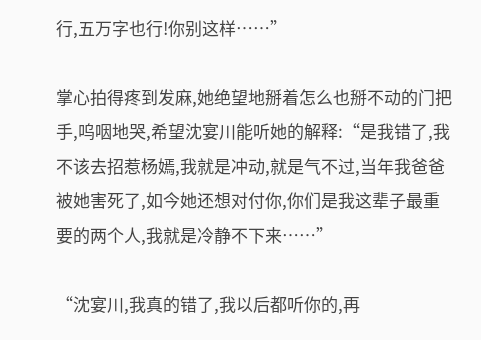行,五万字也行!你别这样……”

掌心拍得疼到发麻,她绝望地掰着怎么也掰不动的门把手,呜咽地哭,希望沈宴川能听她的解释:“是我错了,我不该去招惹杨嫣,我就是冲动,就是气不过,当年我爸爸被她害死了,如今她还想对付你,你们是我这辈子最重要的两个人,我就是冷静不下来……”

“沈宴川,我真的错了,我以后都听你的,再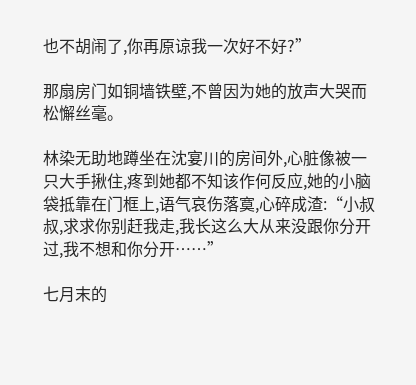也不胡闹了,你再原谅我一次好不好?”

那扇房门如铜墙铁壁,不曾因为她的放声大哭而松懈丝毫。

林染无助地蹲坐在沈宴川的房间外,心脏像被一只大手揪住,疼到她都不知该作何反应,她的小脑袋抵靠在门框上,语气哀伤落寞,心碎成渣:“小叔叔,求求你别赶我走,我长这么大从来没跟你分开过,我不想和你分开……”

七月末的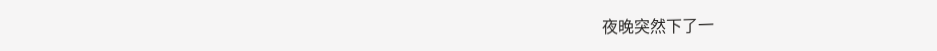夜晚突然下了一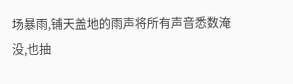场暴雨,铺天盖地的雨声将所有声音悉数淹没,也抽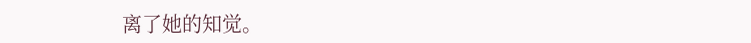离了她的知觉。